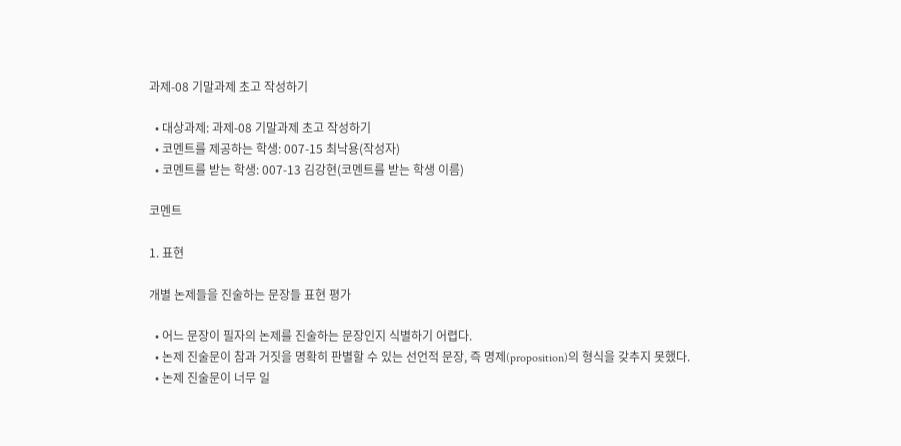과제-08 기말과제 초고 작성하기

  • 대상과제: 과제-08 기말과제 초고 작성하기
  • 코멘트를 제공하는 학생: 007-15 최낙용(작성자)
  • 코멘트를 받는 학생: 007-13 김강현(코멘트를 받는 학생 이름)

코멘트

1. 표현

개별 논제들을 진술하는 문장들 표현 평가

  • 어느 문장이 필자의 논제를 진술하는 문장인지 식별하기 어렵다.
  • 논제 진술문이 참과 거짓을 명확히 판별할 수 있는 선언적 문장, 즉 명제(proposition)의 형식을 갖추지 못했다.
  • 논제 진술문이 너무 일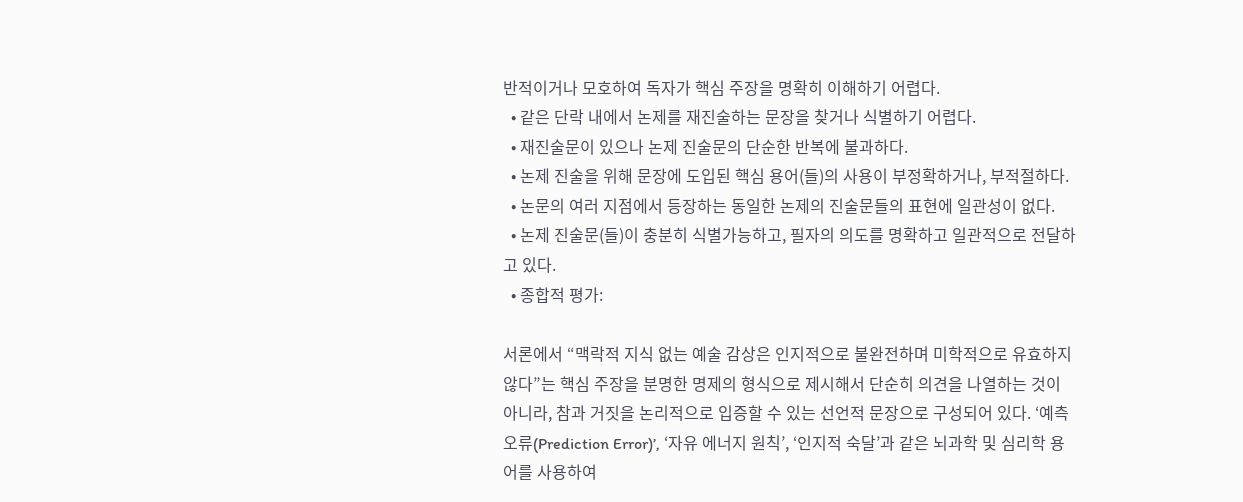반적이거나 모호하여 독자가 핵심 주장을 명확히 이해하기 어렵다.
  • 같은 단락 내에서 논제를 재진술하는 문장을 찾거나 식별하기 어렵다.
  • 재진술문이 있으나 논제 진술문의 단순한 반복에 불과하다.
  • 논제 진술을 위해 문장에 도입된 핵심 용어(들)의 사용이 부정확하거나, 부적절하다.
  • 논문의 여러 지점에서 등장하는 동일한 논제의 진술문들의 표현에 일관성이 없다.
  • 논제 진술문(들)이 충분히 식별가능하고, 필자의 의도를 명확하고 일관적으로 전달하고 있다.
  • 종합적 평가:

서론에서 “맥락적 지식 없는 예술 감상은 인지적으로 불완전하며 미학적으로 유효하지 않다”는 핵심 주장을 분명한 명제의 형식으로 제시해서 단순히 의견을 나열하는 것이 아니라, 참과 거짓을 논리적으로 입증할 수 있는 선언적 문장으로 구성되어 있다. ‘예측 오류(Prediction Error)’, ‘자유 에너지 원칙’, ‘인지적 숙달’과 같은 뇌과학 및 심리학 용어를 사용하여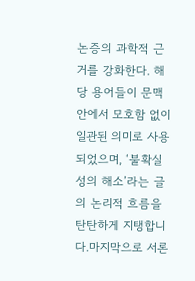논증의 과학적 근거를 강화한다. 해당 용어들이 문맥 안에서 모호함 없이 일관된 의미로 사용되었으며, ‘불확실성의 해소’라는 글의 논리적 흐름을 탄탄하게 지탱합니다.마지막으로 서론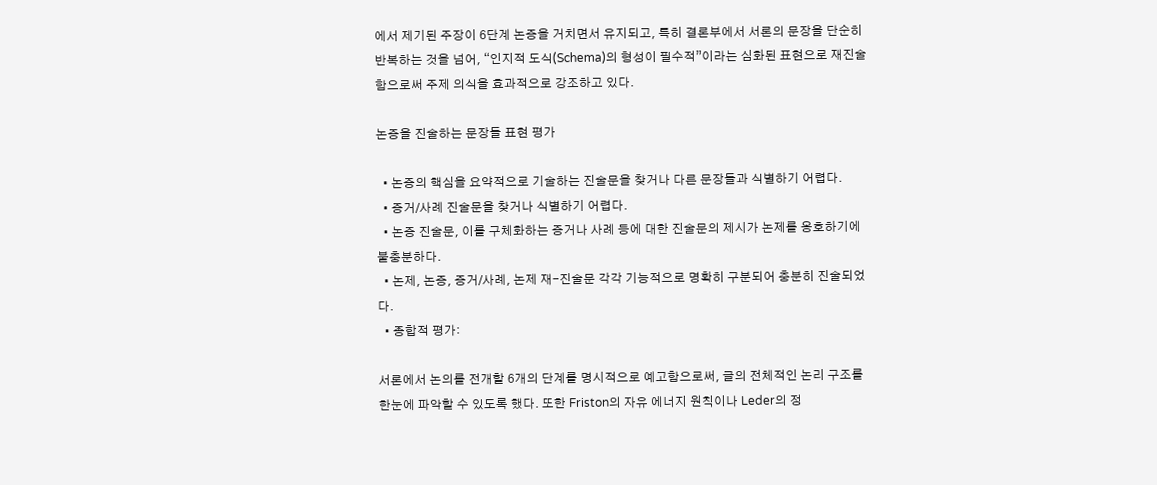에서 제기된 주장이 6단계 논증을 거치면서 유지되고, 특히 결론부에서 서론의 문장을 단순히 반복하는 것을 넘어, “인지적 도식(Schema)의 형성이 필수적”이라는 심화된 표현으로 재진술함으로써 주제 의식을 효과적으로 강조하고 있다.

논증을 진술하는 문장들 표현 평가

  • 논증의 핵심을 요약적으로 기술하는 진술문을 찾거나 다른 문장들과 식별하기 어렵다.
  • 증거/사례 진술문을 찾거나 식별하기 어렵다.
  • 논증 진술문, 이를 구체화하는 증거나 사례 등에 대한 진술문의 제시가 논제를 옹호하기에 불충분하다.
  • 논제, 논증, 증거/사례, 논제 재-진술문 각각 기능적으로 명확히 구분되어 충분히 진술되었다.
  • 종합적 평가:

서론에서 논의를 전개할 6개의 단계를 명시적으로 예고함으로써, 글의 전체적인 논리 구조를 한눈에 파악할 수 있도록 했다. 또한 Friston의 자유 에너지 원칙이나 Leder의 정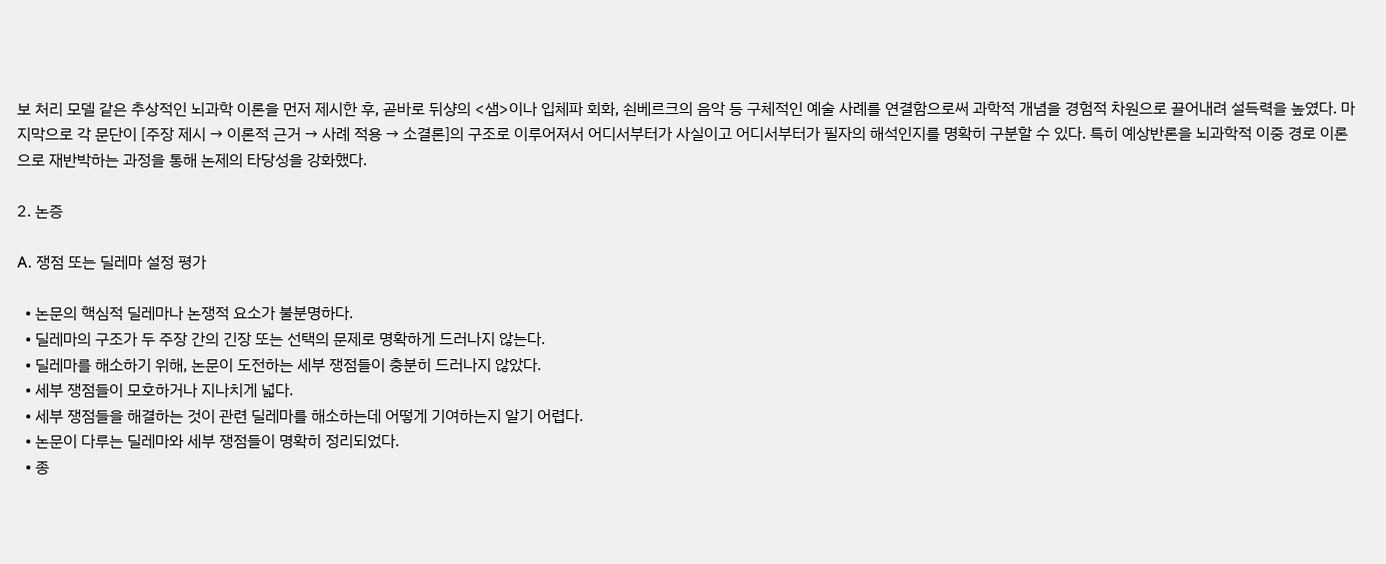보 처리 모델 같은 추상적인 뇌과학 이론을 먼저 제시한 후, 곧바로 뒤샹의 <샘>이나 입체파 회화, 쇤베르크의 음악 등 구체적인 예술 사례를 연결함으로써 과학적 개념을 경험적 차원으로 끌어내려 설득력을 높였다. 마지막으로 각 문단이 [주장 제시 → 이론적 근거 → 사례 적용 → 소결론]의 구조로 이루어져서 어디서부터가 사실이고 어디서부터가 필자의 해석인지를 명확히 구분할 수 있다. 특히 예상반론을 뇌과학적 이중 경로 이론으로 재반박하는 과정을 통해 논제의 타당성을 강화했다.

2. 논증

A. 쟁점 또는 딜레마 설정 평가

  • 논문의 핵심적 딜레마나 논쟁적 요소가 불분명하다.
  • 딜레마의 구조가 두 주장 간의 긴장 또는 선택의 문제로 명확하게 드러나지 않는다.
  • 딜레마를 해소하기 위해, 논문이 도전하는 세부 쟁점들이 충분히 드러나지 않았다.
  • 세부 쟁점들이 모호하거나 지나치게 넓다.
  • 세부 쟁점들을 해결하는 것이 관련 딜레마를 해소하는데 어떻게 기여하는지 알기 어렵다.
  • 논문이 다루는 딜레마와 세부 쟁점들이 명확히 정리되었다.
  • 종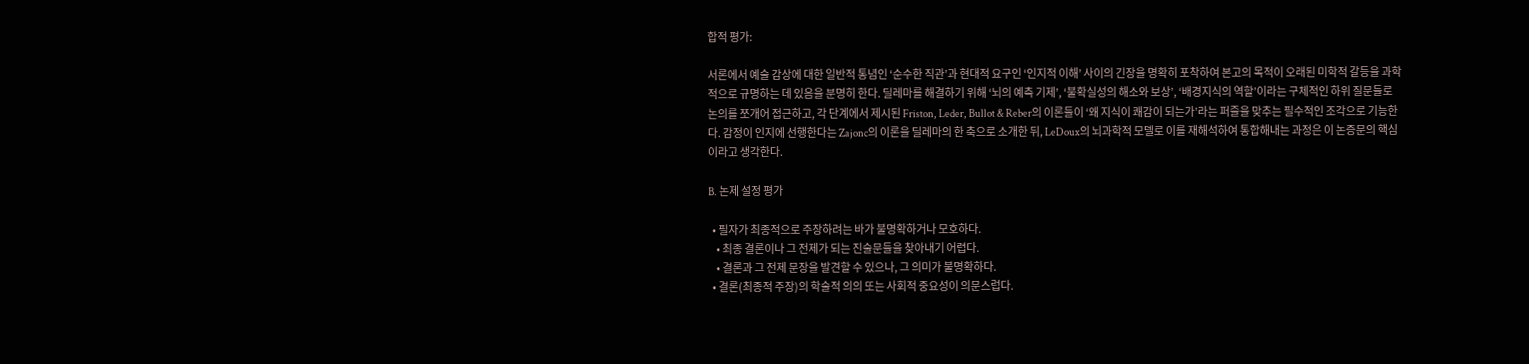합적 평가:

서론에서 예술 감상에 대한 일반적 통념인 ‘순수한 직관’과 현대적 요구인 ‘인지적 이해’ 사이의 긴장을 명확히 포착하여 본고의 목적이 오래된 미학적 갈등을 과학적으로 규명하는 데 있음을 분명히 한다. 딜레마를 해결하기 위해 ‘뇌의 예측 기제’, ‘불확실성의 해소와 보상’, ‘배경지식의 역할’이라는 구체적인 하위 질문들로 논의를 쪼개어 접근하고, 각 단계에서 제시된 Friston, Leder, Bullot & Reber의 이론들이 ‘왜 지식이 쾌감이 되는가’라는 퍼즐을 맞추는 필수적인 조각으로 기능한다. 감정이 인지에 선행한다는 Zajonc의 이론을 딜레마의 한 축으로 소개한 뒤, LeDoux의 뇌과학적 모델로 이를 재해석하여 통합해내는 과정은 이 논증문의 핵심이라고 생각한다.

B. 논제 설정 평가

  • 필자가 최종적으로 주장하려는 바가 불명확하거나 모호하다.
    • 최종 결론이나 그 전제가 되는 진술문들을 찾아내기 어렵다.
    • 결론과 그 전제 문장을 발견할 수 있으나, 그 의미가 불명확하다.
  • 결론(최종적 주장)의 학술적 의의 또는 사회적 중요성이 의문스럽다.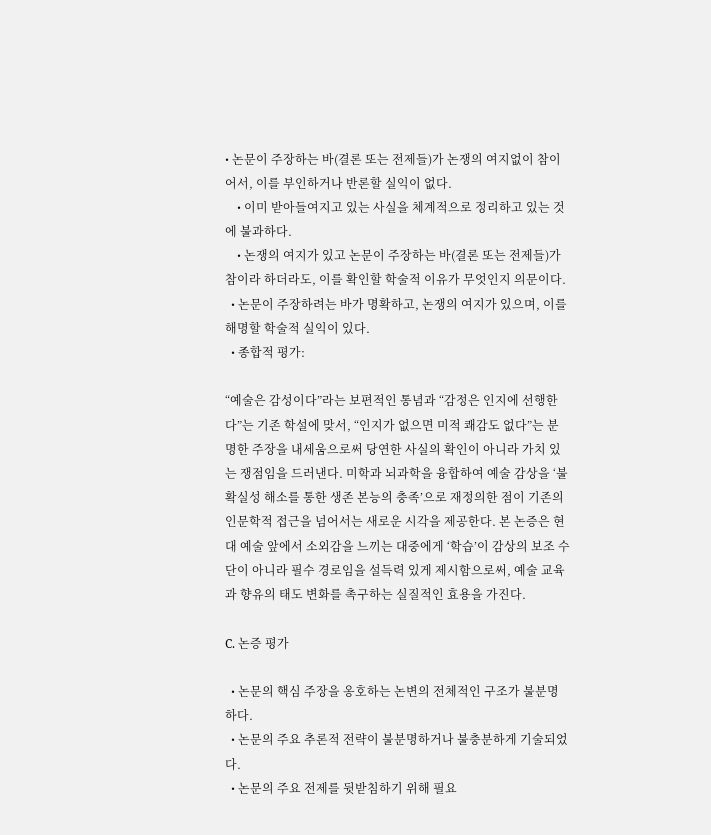• 논문이 주장하는 바(결론 또는 전제들)가 논쟁의 여지없이 참이어서, 이를 부인하거나 반론할 실익이 없다.
    • 이미 받아들여지고 있는 사실을 체계적으로 정리하고 있는 것에 불과하다.
    • 논쟁의 여지가 있고 논문이 주장하는 바(결론 또는 전제들)가 참이라 하더라도, 이를 확인할 학술적 이유가 무엇인지 의문이다.
  • 논문이 주장하려는 바가 명확하고, 논쟁의 여지가 있으며, 이를 해명할 학술적 실익이 있다.
  • 종합적 평가:

“예술은 감성이다”라는 보편적인 통념과 “감정은 인지에 선행한다”는 기존 학설에 맞서, “인지가 없으면 미적 쾌감도 없다”는 분명한 주장을 내세움으로써 당연한 사실의 확인이 아니라 가치 있는 쟁점임을 드러낸다. 미학과 뇌과학을 융합하여 예술 감상을 ‘불확실성 해소를 통한 생존 본능의 충족’으로 재정의한 점이 기존의 인문학적 접근을 넘어서는 새로운 시각을 제공한다. 본 논증은 현대 예술 앞에서 소외감을 느끼는 대중에게 ‘학습’이 감상의 보조 수단이 아니라 필수 경로임을 설득력 있게 제시함으로써, 예술 교육과 향유의 태도 변화를 촉구하는 실질적인 효용을 가진다.

C. 논증 평가

  • 논문의 핵심 주장을 옹호하는 논변의 전체적인 구조가 불분명하다.
  • 논문의 주요 추론적 전략이 불분명하거나 불충분하게 기술되었다.
  • 논문의 주요 전제를 뒷받침하기 위해 필요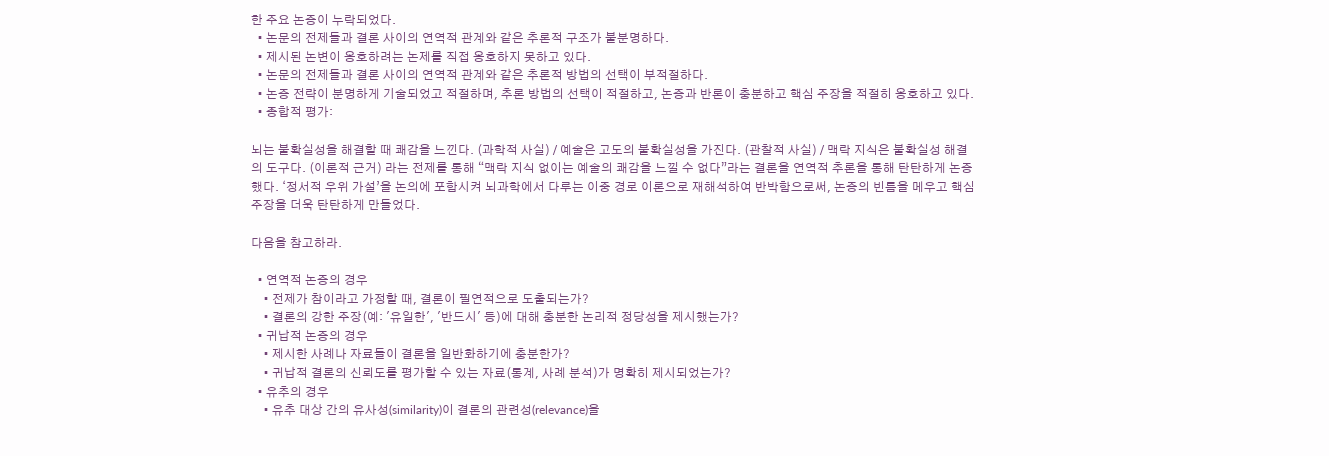한 주요 논증이 누락되었다.
  • 논문의 전제들과 결론 사이의 연역적 관계와 같은 추론적 구조가 불분명하다.
  • 제시된 논변이 옹호하려는 논제를 직접 옹호하지 못하고 있다.
  • 논문의 전제들과 결론 사이의 연역적 관계와 같은 추론적 방법의 선택이 부적절하다.
  • 논증 전략이 분명하게 기술되었고 적절하며, 추론 방법의 선택이 적절하고, 논증과 반론이 충분하고 핵심 주장을 적절히 옹호하고 있다.
  • 종합적 평가:

뇌는 불확실성을 해결할 때 쾌감을 느낀다. (과학적 사실) / 예술은 고도의 불확실성을 가진다. (관찰적 사실) / 맥락 지식은 불확실성 해결의 도구다. (이론적 근거) 라는 전제를 통해 “맥락 지식 없이는 예술의 쾌감을 느낄 수 없다”라는 결론을 연역적 추론을 통해 탄탄하게 논증했다. ‘정서적 우위 가설’을 논의에 포함시켜 뇌과학에서 다루는 이중 경로 이론으로 재해석하여 반박함으로써, 논증의 빈틈을 메우고 핵심 주장을 더욱 탄탄하게 만들었다.

다음을 참고하라.

  • 연역적 논증의 경우
    • 전제가 참이라고 가정할 때, 결론이 필연적으로 도출되는가?
    • 결론의 강한 주장(예: '유일한', '반드시' 등)에 대해 충분한 논리적 정당성을 제시했는가?
  • 귀납적 논증의 경우
    • 제시한 사례나 자료들이 결론을 일반화하기에 충분한가?
    • 귀납적 결론의 신뢰도를 평가할 수 있는 자료(통계, 사례 분석)가 명확히 제시되었는가?
  • 유추의 경우
    • 유추 대상 간의 유사성(similarity)이 결론의 관련성(relevance)을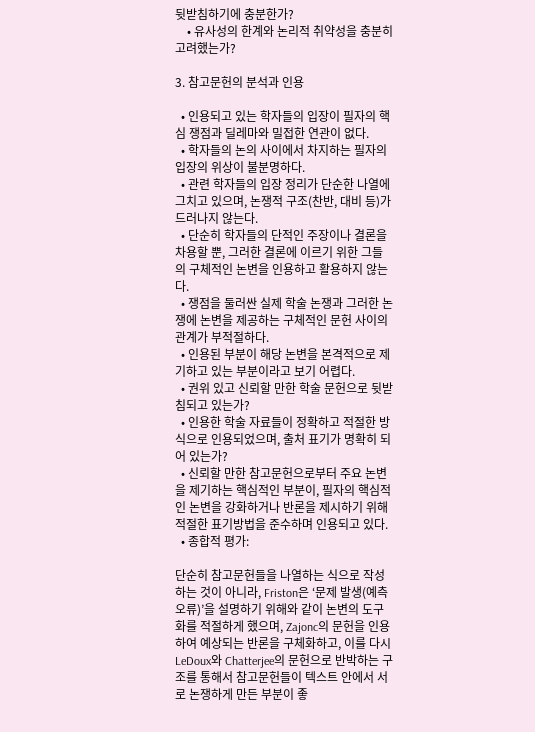뒷받침하기에 충분한가?
    • 유사성의 한계와 논리적 취약성을 충분히 고려했는가?

3. 참고문헌의 분석과 인용

  • 인용되고 있는 학자들의 입장이 필자의 핵심 쟁점과 딜레마와 밀접한 연관이 없다.
  • 학자들의 논의 사이에서 차지하는 필자의 입장의 위상이 불분명하다.
  • 관련 학자들의 입장 정리가 단순한 나열에 그치고 있으며, 논쟁적 구조(찬반, 대비 등)가 드러나지 않는다.
  • 단순히 학자들의 단적인 주장이나 결론을 차용할 뿐, 그러한 결론에 이르기 위한 그들의 구체적인 논변을 인용하고 활용하지 않는다.
  • 쟁점을 둘러싼 실제 학술 논쟁과 그러한 논쟁에 논변을 제공하는 구체적인 문헌 사이의 관계가 부적절하다.
  • 인용된 부분이 해당 논변을 본격적으로 제기하고 있는 부분이라고 보기 어렵다.
  • 권위 있고 신뢰할 만한 학술 문헌으로 뒷받침되고 있는가?
  • 인용한 학술 자료들이 정확하고 적절한 방식으로 인용되었으며, 출처 표기가 명확히 되어 있는가?
  • 신뢰할 만한 참고문헌으로부터 주요 논변을 제기하는 핵심적인 부분이, 필자의 핵심적인 논변을 강화하거나 반론을 제시하기 위해 적절한 표기방법을 준수하며 인용되고 있다.
  • 종합적 평가:

단순히 참고문헌들을 나열하는 식으로 작성하는 것이 아니라, Friston은 ‘문제 발생(예측 오류)’을 설명하기 위해와 같이 논변의 도구화를 적절하게 했으며, Zajonc의 문헌을 인용하여 예상되는 반론을 구체화하고, 이를 다시 LeDoux와 Chatterjee의 문헌으로 반박하는 구조를 통해서 참고문헌들이 텍스트 안에서 서로 논쟁하게 만든 부분이 좋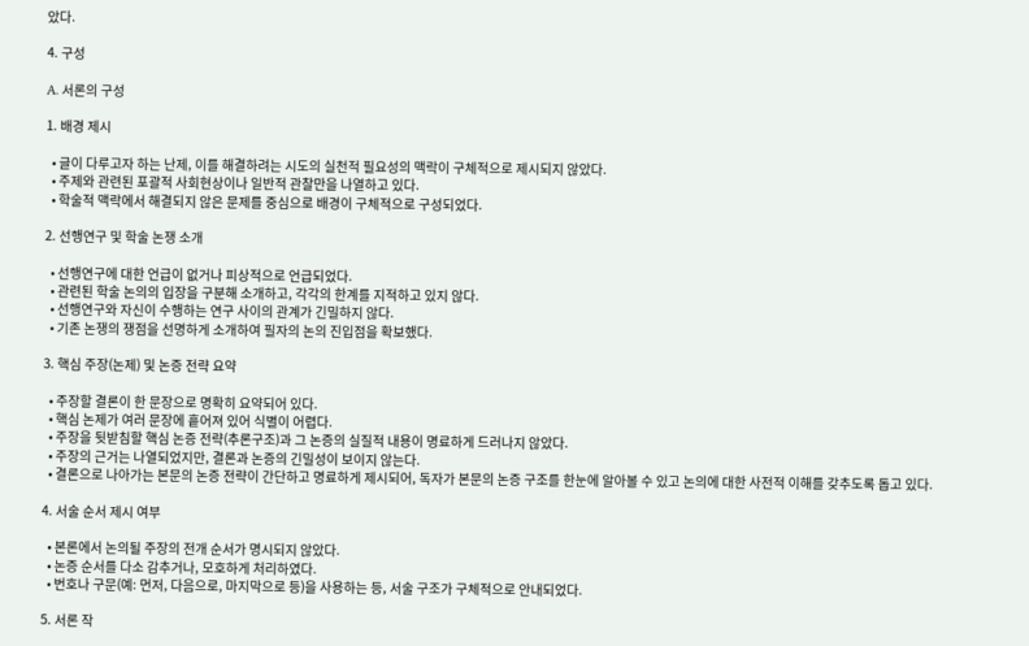았다.

4. 구성

A. 서론의 구성

1. 배경 제시

  • 글이 다루고자 하는 난제, 이를 해결하려는 시도의 실천적 필요성의 맥락이 구체적으로 제시되지 않았다.
  • 주제와 관련된 포괄적 사회현상이나 일반적 관찰만을 나열하고 있다.
  • 학술적 맥락에서 해결되지 않은 문제를 중심으로 배경이 구체적으로 구성되었다.

2. 선행연구 및 학술 논쟁 소개

  • 선행연구에 대한 언급이 없거나 피상적으로 언급되었다.
  • 관련된 학술 논의의 입장을 구분해 소개하고, 각각의 한계를 지적하고 있지 않다.
  • 선행연구와 자신이 수행하는 연구 사이의 관계가 긴밀하지 않다.
  • 기존 논쟁의 쟁점을 선명하게 소개하여 필자의 논의 진입점을 확보했다.

3. 핵심 주장(논제) 및 논증 전략 요약

  • 주장할 결론이 한 문장으로 명확히 요약되어 있다.
  • 핵심 논제가 여러 문장에 흩어져 있어 식별이 어렵다.
  • 주장을 뒷받침할 핵심 논증 전략(추론구조)과 그 논증의 실질적 내용이 명료하게 드러나지 않았다.
  • 주장의 근거는 나열되었지만, 결론과 논증의 긴밀성이 보이지 않는다.
  • 결론으로 나아가는 본문의 논증 전략이 간단하고 명료하게 제시되어, 독자가 본문의 논증 구조를 한눈에 알아볼 수 있고 논의에 대한 사전적 이해를 갖추도록 돕고 있다.

4. 서술 순서 제시 여부

  • 본론에서 논의될 주장의 전개 순서가 명시되지 않았다.
  • 논증 순서를 다소 감추거나, 모호하게 처리하였다.
  • 번호나 구문(예: 먼저, 다음으로, 마지막으로 등)을 사용하는 등, 서술 구조가 구체적으로 안내되었다.

5. 서론 작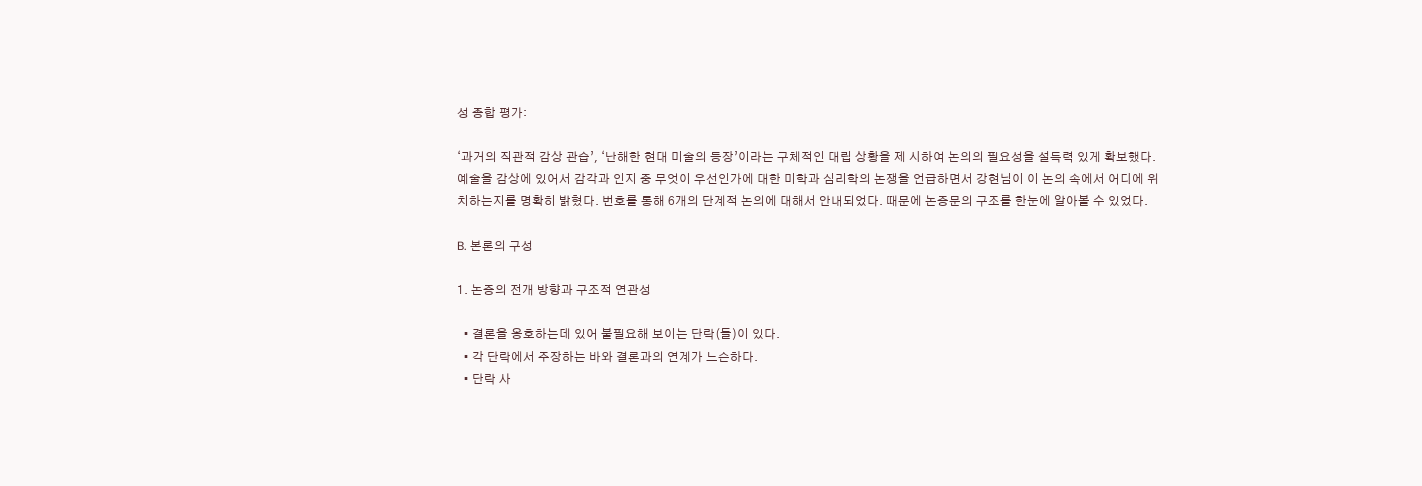성 종합 평가:

‘과거의 직관적 감상 관습’, ‘난해한 현대 미술의 등장’이라는 구체적인 대립 상황을 제 시하여 논의의 필요성을 설득력 있게 확보했다. 예술을 감상에 있어서 감각과 인지 중 무엇이 우선인가에 대한 미학과 심리학의 논쟁을 언급하면서 강현님이 이 논의 속에서 어디에 위치하는지를 명확히 밝혔다. 번호를 통해 6개의 단계적 논의에 대해서 안내되었다. 때문에 논증문의 구조를 한눈에 알아볼 수 있었다.

B. 본론의 구성

1. 논증의 전개 방향과 구조적 연관성

  • 결론을 옹호하는데 있어 불필요해 보이는 단락(들)이 있다.
  • 각 단락에서 주장하는 바와 결론과의 연계가 느슨하다.
  • 단락 사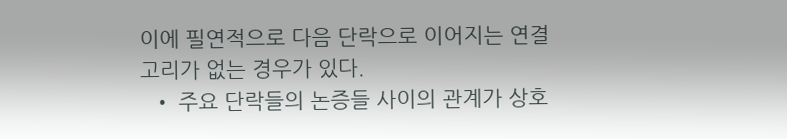이에 필연적으로 다음 단락으로 이어지는 연결고리가 없는 경우가 있다.
  • 주요 단락들의 논증들 사이의 관계가 상호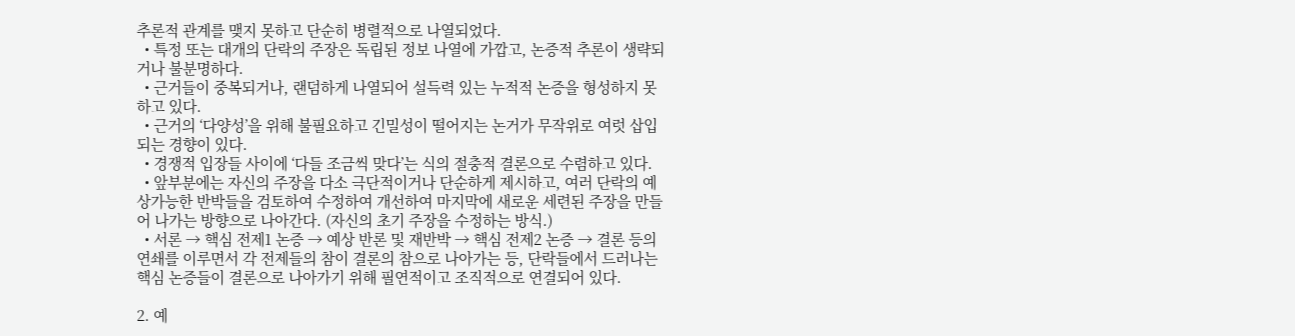추론적 관계를 맺지 못하고 단순히 병렬적으로 나열되었다.
  • 특정 또는 대개의 단락의 주장은 독립된 정보 나열에 가깝고, 논증적 추론이 생략되거나 불분명하다.
  • 근거들이 중복되거나, 랜덤하게 나열되어 설득력 있는 누적적 논증을 형성하지 못하고 있다.
  • 근거의 ‘다양성’을 위해 불필요하고 긴밀성이 떨어지는 논거가 무작위로 여럿 삽입되는 경향이 있다.
  • 경쟁적 입장들 사이에 ‘다들 조금씩 맞다’는 식의 절충적 결론으로 수렴하고 있다.
  • 앞부분에는 자신의 주장을 다소 극단적이거나 단순하게 제시하고, 여러 단락의 예상가능한 반박들을 검토하여 수정하여 개선하여 마지막에 새로운 세련된 주장을 만들어 나가는 방향으로 나아간다. (자신의 초기 주장을 수정하는 방식.)
  • 서론 → 핵심 전제1 논증 → 예상 반론 및 재반박 → 핵심 전제2 논증 → 결론 등의 연쇄를 이루면서 각 전제들의 참이 결론의 참으로 나아가는 등, 단락들에서 드러나는 핵심 논증들이 결론으로 나아가기 위해 필연적이고 조직적으로 연결되어 있다.

2. 예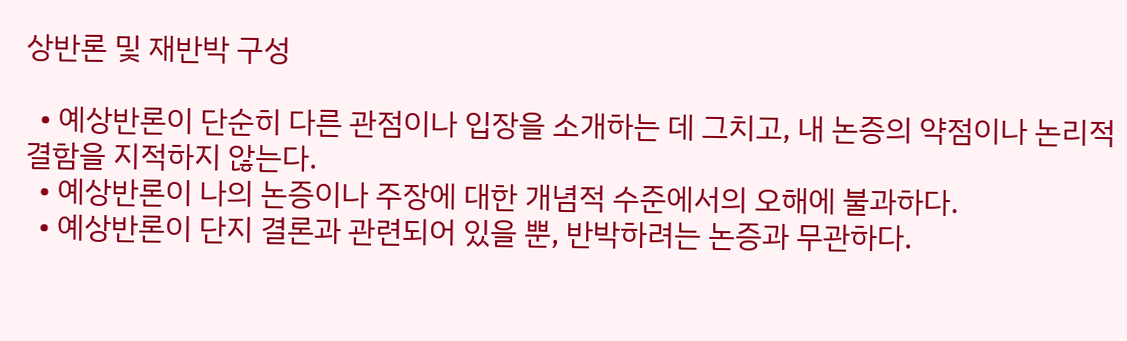상반론 및 재반박 구성

  • 예상반론이 단순히 다른 관점이나 입장을 소개하는 데 그치고, 내 논증의 약점이나 논리적 결함을 지적하지 않는다.
  • 예상반론이 나의 논증이나 주장에 대한 개념적 수준에서의 오해에 불과하다.
  • 예상반론이 단지 결론과 관련되어 있을 뿐, 반박하려는 논증과 무관하다.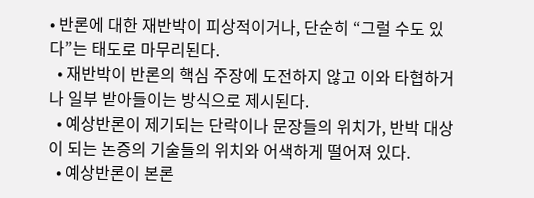• 반론에 대한 재반박이 피상적이거나, 단순히 “그럴 수도 있다”는 태도로 마무리된다.
  • 재반박이 반론의 핵심 주장에 도전하지 않고 이와 타협하거나 일부 받아들이는 방식으로 제시된다.
  • 예상반론이 제기되는 단락이나 문장들의 위치가, 반박 대상이 되는 논증의 기술들의 위치와 어색하게 떨어져 있다.
  • 예상반론이 본론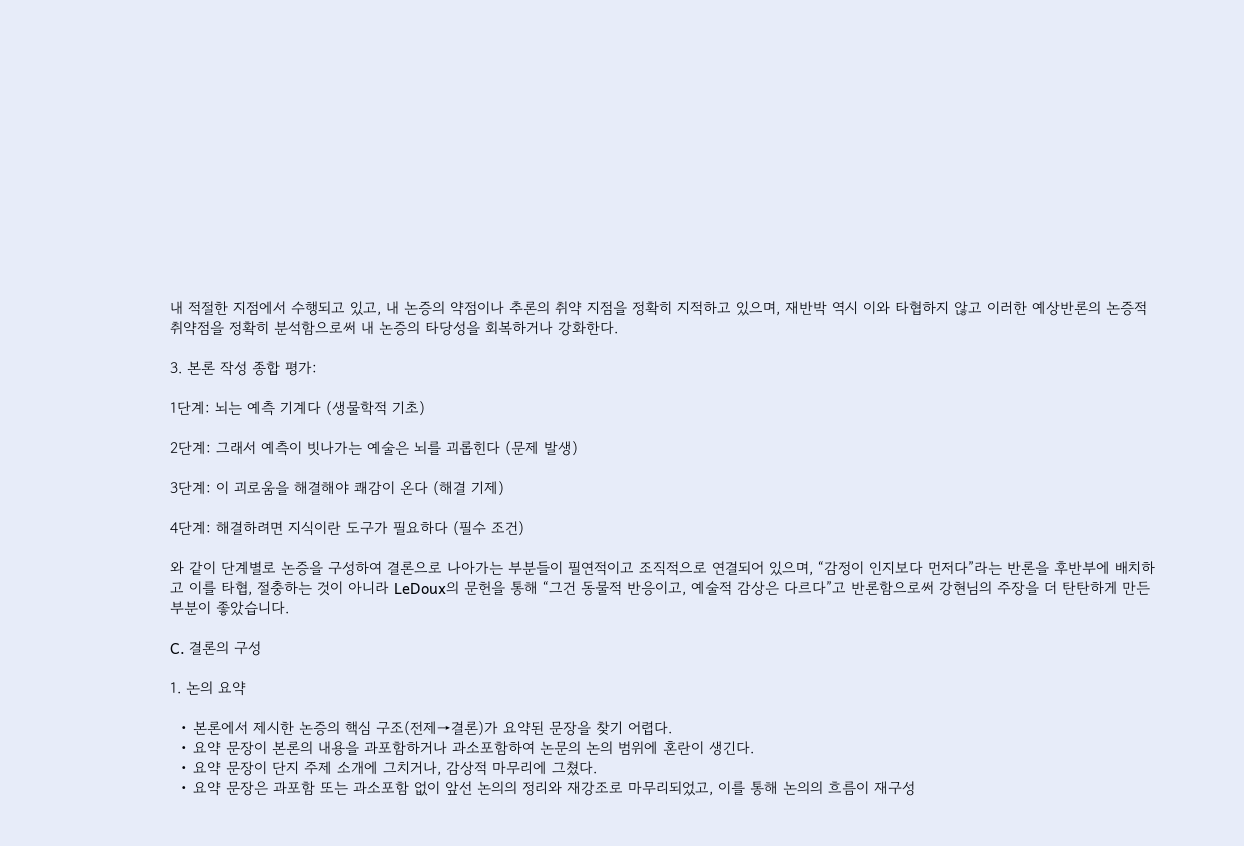내 적절한 지점에서 수행되고 있고, 내 논증의 약점이나 추론의 취약 지점을 정확히 지적하고 있으며, 재반박 역시 이와 타협하지 않고 이러한 예상반론의 논증적 취약점을 정확히 분석함으로써 내 논증의 타당성을 회복하거나 강화한다.

3. 본론 작성 종합 평가:

1단계: 뇌는 예측 기계다 (생물학적 기초)

2단계: 그래서 예측이 빗나가는 예술은 뇌를 괴롭힌다 (문제 발생)

3단계: 이 괴로움을 해결해야 쾌감이 온다 (해결 기제)

4단계: 해결하려면 지식이란 도구가 필요하다 (필수 조건)

와 같이 단계별로 논증을 구성하여 결론으로 나아가는 부분들이 필연적이고 조직적으로 연결되어 있으며, “감정이 인지보다 먼저다”라는 반론을 후반부에 배치하고 이를 타협, 절충하는 것이 아니라 LeDoux의 문헌을 통해 “그건 동물적 반응이고, 예술적 감상은 다르다”고 반론함으로써 강현님의 주장을 더 탄탄하게 만든 부분이 좋았습니다.

C. 결론의 구성

1. 논의 요약

  • 본론에서 제시한 논증의 핵심 구조(전제→결론)가 요약된 문장을 찾기 어렵다.
  • 요약 문장이 본론의 내용을 과포함하거나 과소포함하여 논문의 논의 범위에 혼란이 생긴다.
  • 요약 문장이 단지 주제 소개에 그치거나, 감상적 마무리에 그쳤다.
  • 요약 문장은 과포함 또는 과소포함 없이 앞선 논의의 정리와 재강조로 마무리되었고, 이를 통해 논의의 흐름이 재구성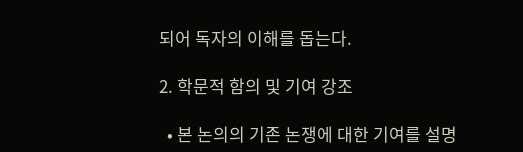되어 독자의 이해를 돕는다.

2. 학문적 함의 및 기여 강조

  • 본 논의의 기존 논쟁에 대한 기여를 설명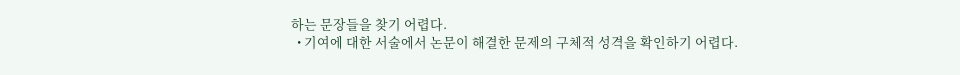하는 문장들을 찾기 어렵다.
  • 기여에 대한 서술에서 논문이 해결한 문제의 구체적 성격을 확인하기 어렵다.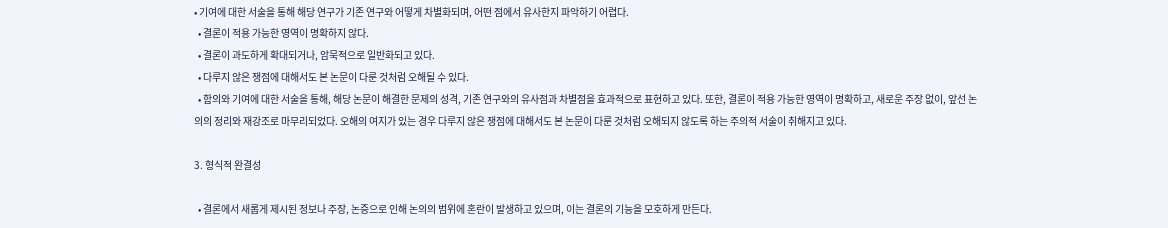• 기여에 대한 서술을 통해 해당 연구가 기존 연구와 어떻게 차별화되며, 어떤 점에서 유사한지 파악하기 어렵다.
  • 결론이 적용 가능한 영역이 명확하지 않다.
  • 결론이 과도하게 확대되거나, 암묵적으로 일반화되고 있다.
  • 다루지 않은 쟁점에 대해서도 본 논문이 다룬 것처럼 오해될 수 있다.
  • 함의와 기여에 대한 서술을 통해, 해당 논문이 해결한 문제의 성격, 기존 연구와의 유사점과 차별점을 효과적으로 표현하고 있다. 또한, 결론이 적용 가능한 영역이 명확하고, 새로운 주장 없이, 앞선 논의의 정리와 재강조로 마무리되었다. 오해의 여지가 있는 경우 다루지 않은 쟁점에 대해서도 본 논문이 다룬 것처럼 오해되지 않도록 하는 주의적 서술이 취해지고 있다.

3. 형식적 완결성

  • 결론에서 새롭게 제시된 정보나 주장, 논증으로 인해 논의의 범위에 혼란이 발생하고 있으며, 이는 결론의 기능을 모호하게 만든다.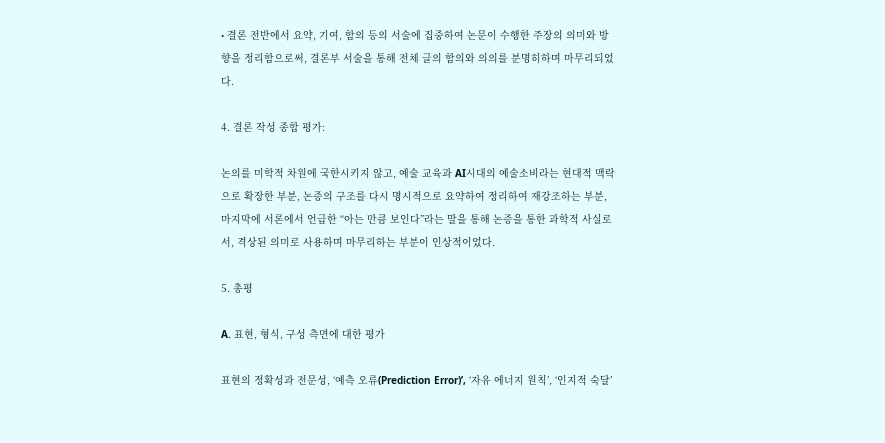• 결론 전반에서 요약, 기여, 함의 등의 서술에 집중하여 논문이 수행한 주장의 의미와 방향을 정리함으로써, 결론부 서술을 통해 전체 글의 함의와 의의를 분명히하며 마무리되었다.

4. 결론 작성 종합 평가:

논의를 미학적 차원에 국한시키지 않고, 예술 교육과 AI시대의 예술소비라는 현대적 맥락으로 확장한 부분, 논증의 구조를 다시 명시적으로 요약하여 정리하여 재강조하는 부분, 마지막에 서론에서 언급한 “아는 만큼 보인다”라는 말을 통해 논증을 통한 과학적 사실로서, 격상된 의미로 사용하며 마무리하는 부분이 인상적이었다.

5. 총평

A. 표현, 형식, 구성 측면에 대한 평가

표현의 정확성과 전문성, ‘예측 오류(Prediction Error)’, ‘자유 에너지 원칙’, ‘인지적 숙달’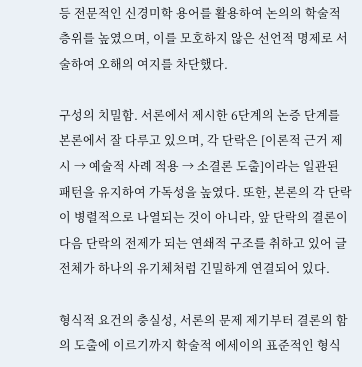등 전문적인 신경미학 용어를 활용하여 논의의 학술적 층위를 높였으며, 이를 모호하지 않은 선언적 명제로 서술하여 오해의 여지를 차단했다.

구성의 치밀함. 서론에서 제시한 6단계의 논증 단계를 본론에서 잘 다루고 있으며, 각 단락은 [이론적 근거 제시 → 예술적 사례 적용 → 소결론 도출]이라는 일관된 패턴을 유지하여 가독성을 높였다. 또한, 본론의 각 단락이 병렬적으로 나열되는 것이 아니라, 앞 단락의 결론이 다음 단락의 전제가 되는 연쇄적 구조를 취하고 있어 글 전체가 하나의 유기체처럼 긴밀하게 연결되어 있다.

형식적 요건의 충실성, 서론의 문제 제기부터 결론의 함의 도출에 이르기까지 학술적 에세이의 표준적인 형식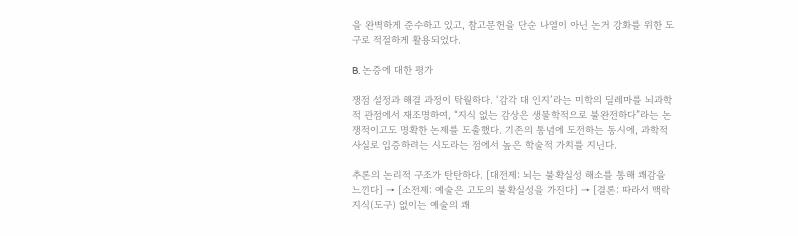을 완벽하게 준수하고 있고, 참고문헌을 단순 나열이 아닌 논거 강화를 위한 도구로 적절하게 활용되었다.

B. 논증에 대한 평가

쟁점 설정과 해결 과정이 탁월하다. ‘감각 대 인지’라는 미학의 딜레마를 뇌과학적 관점에서 재조명하여, “지식 없는 감상은 생물학적으로 불완전하다”라는 논쟁적이고도 명확한 논제를 도출했다. 기존의 통념에 도전하는 동시에, 과학적 사실로 입증하려는 시도라는 점에서 높은 학술적 가치를 지닌다.

추론의 논리적 구조가 탄탄하다. [대전제: 뇌는 불확실성 해소를 통해 쾌감을 느낀다] → [소전제: 예술은 고도의 불확실성을 가진다] → [결론: 따라서 맥락 지식(도구) 없이는 예술의 쾌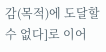감(목적)에 도달할 수 없다]로 이어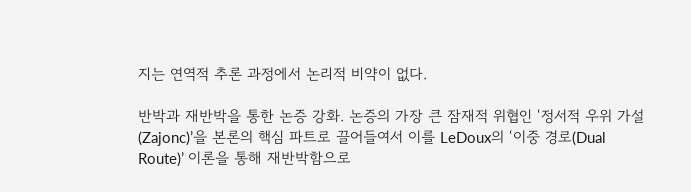지는 연역적 추론 과정에서 논리적 비약이 없다.

반박과 재반박을 통한 논증 강화. 논증의 가장 큰 잠재적 위협인 ‘정서적 우위 가설(Zajonc)’을 본론의 핵심 파트로 끌어들여서 이를 LeDoux의 ‘이중 경로(Dual Route)’ 이론을 통해 재반박함으로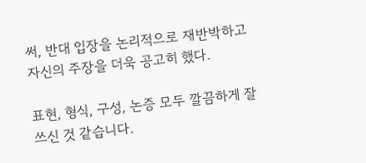써, 반대 입장을 논리적으로 재반박하고 자신의 주장을 더욱 공고히 했다.

표현, 형식, 구성, 논증 모두 깔끔하게 잘 쓰신 것 같습니다.